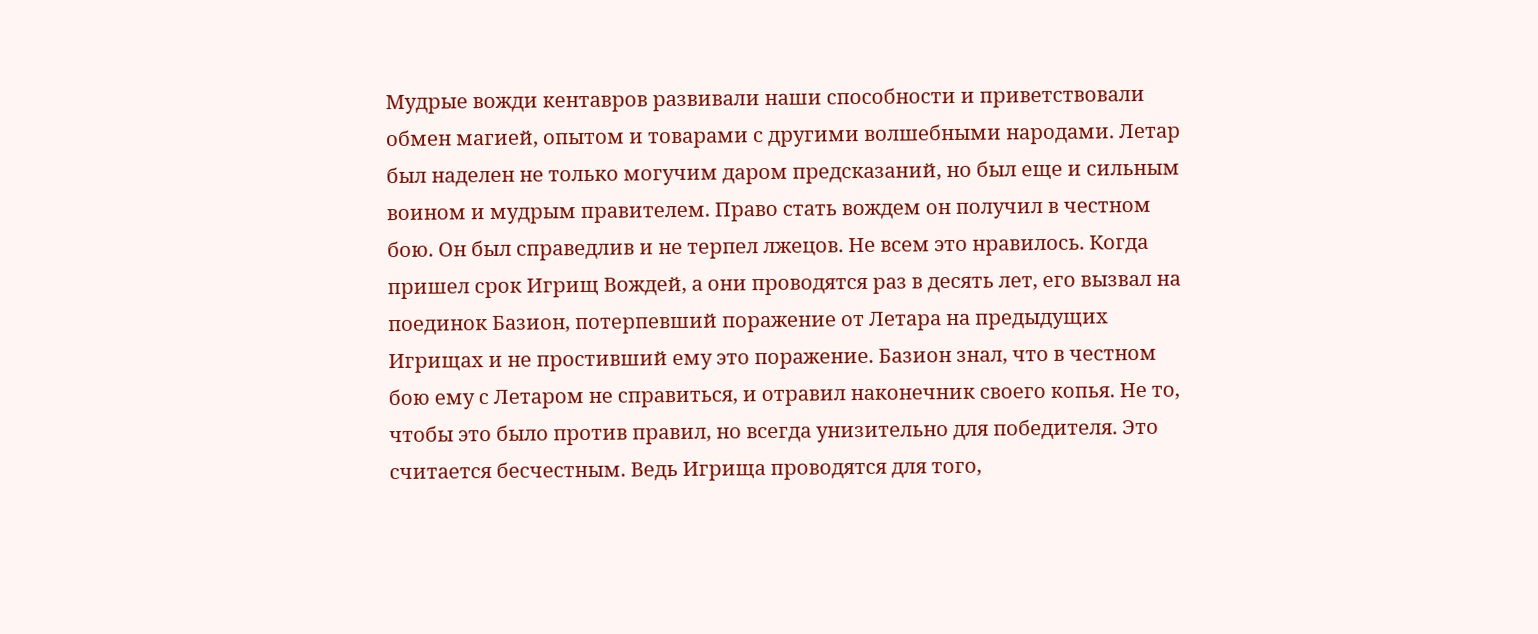Мудрые вожди кентавров развивали наши способности и приветствовали обмен магией, опытом и товарами с другими волшебными народами. Летар был наделен не только могучим даром предсказаний, но был еще и сильным воином и мудрым правителем. Право стать вождем он получил в честном бою. Он был справедлив и не терпел лжецов. Не всем это нравилось. Когда пришел срок Игрищ Вождей, а они проводятся раз в десять лет, его вызвал на поединок Базион, потерпевший поражение от Летара на предыдущих Игрищах и не простивший ему это поражение. Базион знал, что в честном бою ему с Летаром не справиться, и отравил наконечник своего копья. Не то, чтобы это было против правил, но всегда унизительно для победителя. Это считается бесчестным. Ведь Игрища проводятся для того,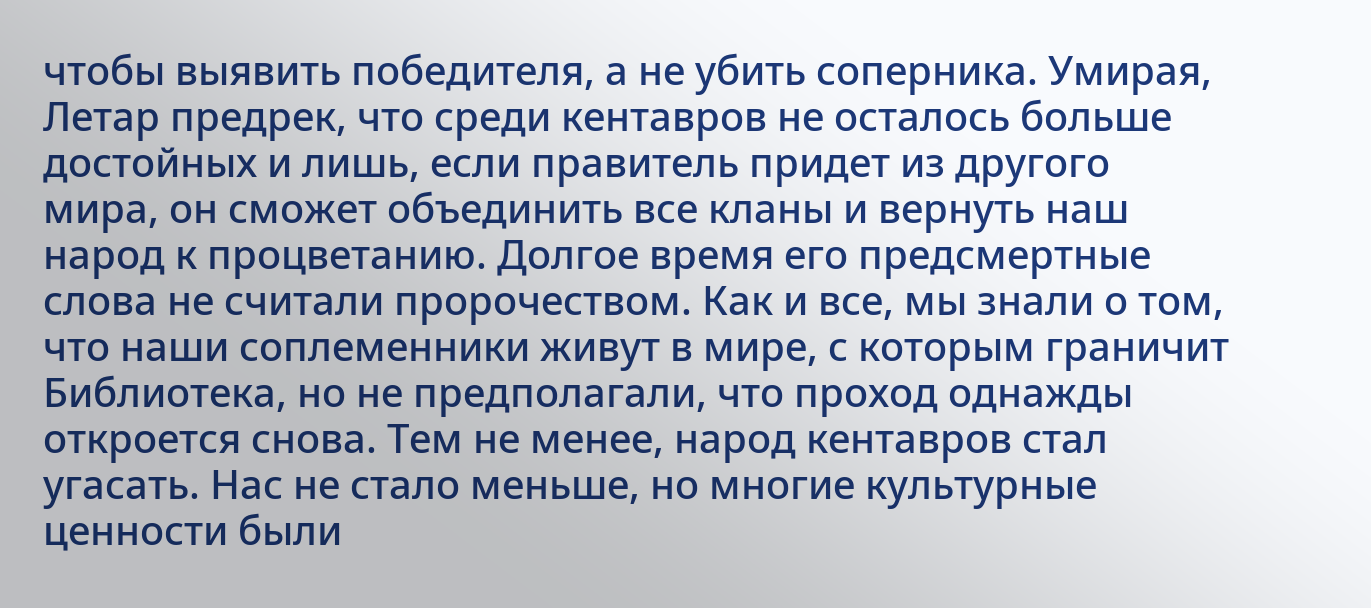чтобы выявить победителя, а не убить соперника. Умирая, Летар предрек, что среди кентавров не осталось больше достойных и лишь, если правитель придет из другого мира, он сможет объединить все кланы и вернуть наш народ к процветанию. Долгое время его предсмертные слова не считали пророчеством. Как и все, мы знали о том, что наши соплеменники живут в мире, с которым граничит Библиотека, но не предполагали, что проход однажды откроется снова. Тем не менее, народ кентавров стал угасать. Нас не стало меньше, но многие культурные ценности были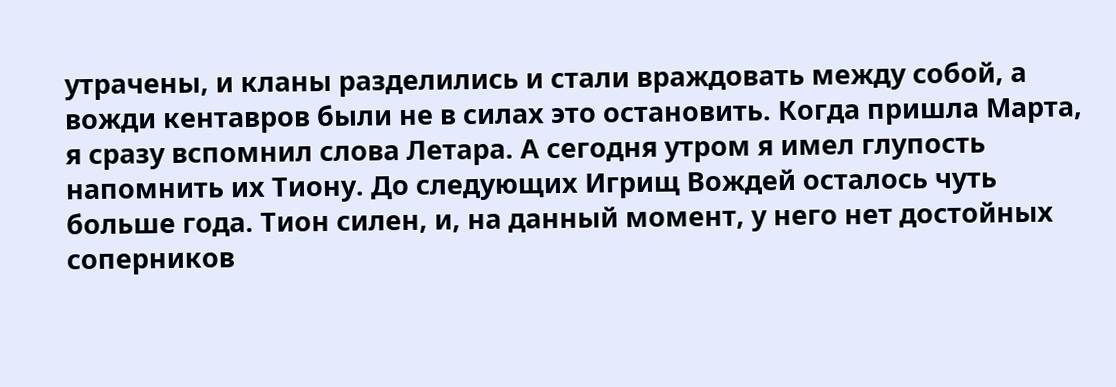утрачены, и кланы разделились и стали враждовать между собой, а вожди кентавров были не в силах это остановить. Когда пришла Марта, я сразу вспомнил слова Летара. А сегодня утром я имел глупость напомнить их Тиону. До следующих Игрищ Вождей осталось чуть больше года. Тион силен, и, на данный момент, у него нет достойных соперников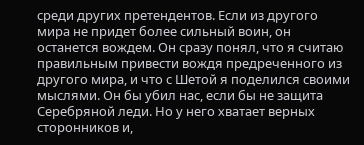среди других претендентов. Если из другого мира не придет более сильный воин, он останется вождем. Он сразу понял, что я считаю правильным привести вождя предреченного из другого мира, и что с Шетой я поделился своими мыслями. Он бы убил нас, если бы не защита Серебряной леди. Но у него хватает верных сторонников и,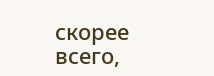скорее всего,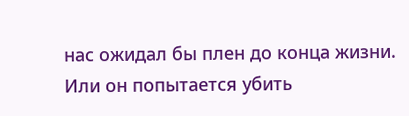нас ожидал бы плен до конца жизни. Или он попытается убить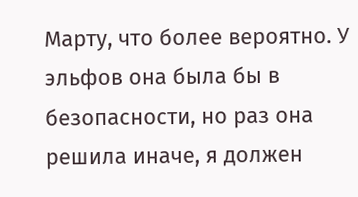Марту, что более вероятно. У эльфов она была бы в безопасности, но раз она решила иначе, я должен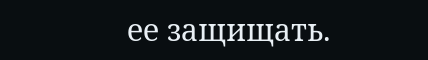ее защищать.